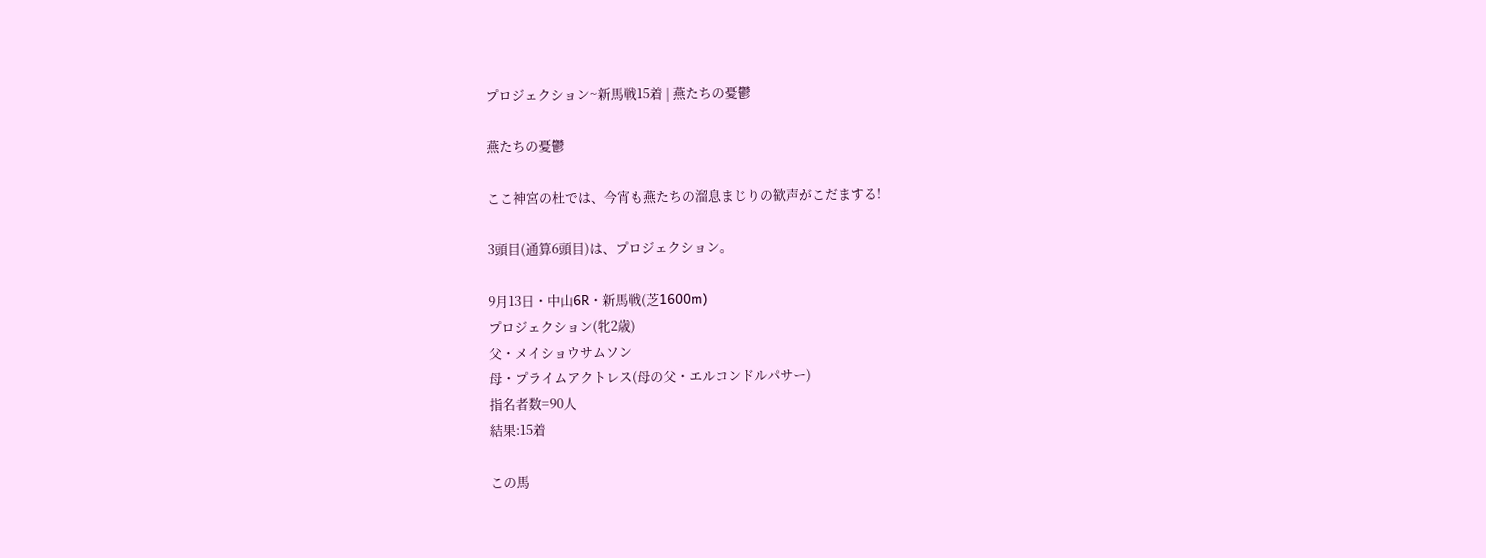プロジェクション~新馬戦15着 | 燕たちの憂鬱

燕たちの憂鬱

ここ神宮の杜では、今宵も燕たちの溜息まじりの歓声がこだまする!

3頭目(通算6頭目)は、プロジェクション。

9月13日・中山6R・新馬戦(芝1600m)
プロジェクション(牝2歳)
父・メイショウサムソン
母・プライムアクトレス(母の父・エルコンドルパサー)
指名者数=90人
結果:15着

この馬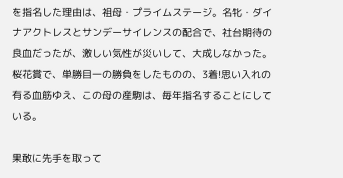を指名した理由は、祖母・プライムステージ。名牝・ダイナアクトレスとサンデーサイレンスの配合で、社台期待の良血だったが、激しい気性が災いして、大成しなかった。桜花賞で、単勝目一の勝負をしたものの、3着!思い入れの有る血筋ゆえ、この母の産駒は、毎年指名することにしている。

果敢に先手を取って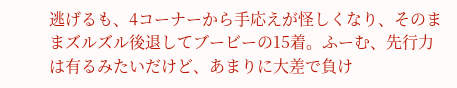逃げるも、4コーナーから手応えが怪しくなり、そのままズルズル後退してブービーの15着。ふーむ、先行力は有るみたいだけど、あまりに大差で負け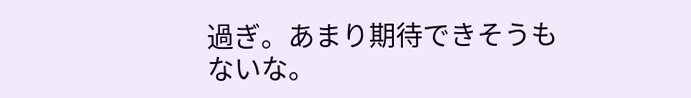過ぎ。あまり期待できそうもないな。